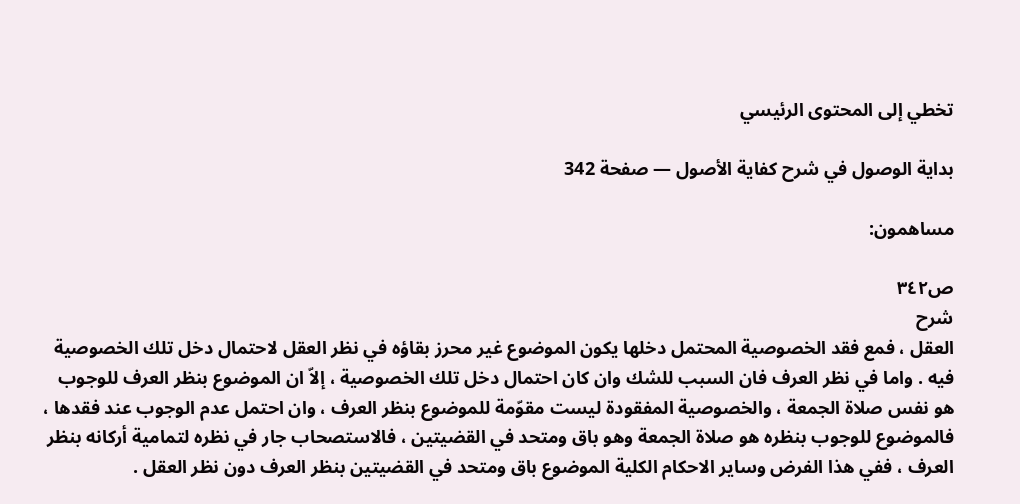تخطي إلى المحتوى الرئيسي

بداية الوصول في شرح كفاية الأصول — صفحة 342

مساهمون:

ص٣٤٢
شرح
العقل ، فمع فقد الخصوصية المحتمل دخلها يكون الموضوع غير محرز بقاؤه في نظر العقل لاحتمال دخل تلك الخصوصية فيه . واما في نظر العرف فان السبب للشك وان كان احتمال دخل تلك الخصوصية ، إلاّ ان الموضوع بنظر العرف للوجوب هو نفس صلاة الجمعة ، والخصوصية المفقودة ليست مقوّمة للموضوع بنظر العرف ، وان احتمل عدم الوجوب عند فقدها ، فالموضوع للوجوب بنظره هو صلاة الجمعة وهو باق ومتحد في القضيتين ، فالاستصحاب جار في نظره لتمامية أركانه بنظر العرف ، ففي هذا الفرض وساير الاحكام الكلية الموضوع باق ومتحد في القضيتين بنظر العرف دون نظر العقل .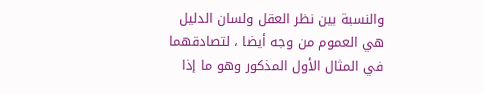والنسبة بين نظر العقل ولسان الدليل هي العموم من وجه أيضا ، لتصادقهما في المثال الأول المذكور وهو ما إذا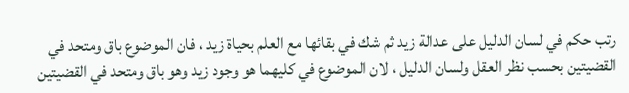رتب حكم في لسان الدليل على عدالة زيد ثم شك في بقائها مع العلم بحياة زيد ، فان الموضوع باق ومتحد في القضيتين بحسب نظر العقل ولسان الدليل ، لان الموضوع في كليهما هو وجود زيد وهو باق ومتحد في القضيتين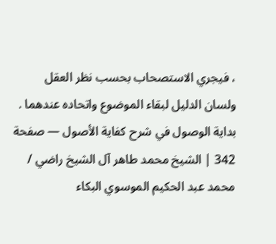، فيجري الاستصحاب بحسب نظر العقل ولسان الدليل لبقاء الموضوع واتحاده عندهما .
بداية الوصول في شرح كفاية الأصول — صفحة 342 | الشيخ محمد طاهر آل الشيخ راضي / محمد عبد الحكيم الموسوي البكاء